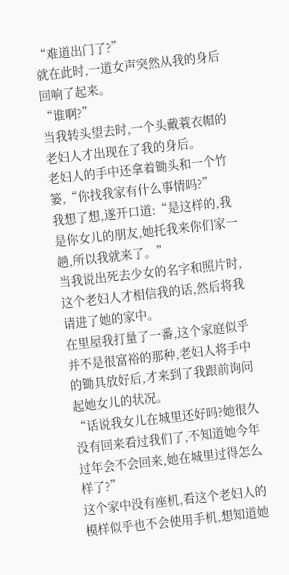“难道出门了?”
就在此时,一道女声突然从我的身后回响了起来。
“谁啊?”
当我转头望去时,一个头戴蓑衣帽的老妇人才出现在了我的身后。
老妇人的手中还拿着锄头和一个竹篓,“你找我家有什么事情吗?”
我想了想,遂开口道:“是这样的,我是你女儿的朋友,她托我来你们家一趟,所以我就来了。”
当我说出死去少女的名字和照片时,这个老妇人才相信我的话,然后将我请进了她的家中。
在里屋我打量了一番,这个家庭似乎并不是很富裕的那种,老妇人将手中的锄具放好后,才来到了我跟前询问起她女儿的状况。
“话说我女儿在城里还好吗?她很久没有回来看过我们了,不知道她今年过年会不会回来,她在城里过得怎么样了?”
这个家中没有座机,看这个老妇人的模样似乎也不会使用手机,想知道她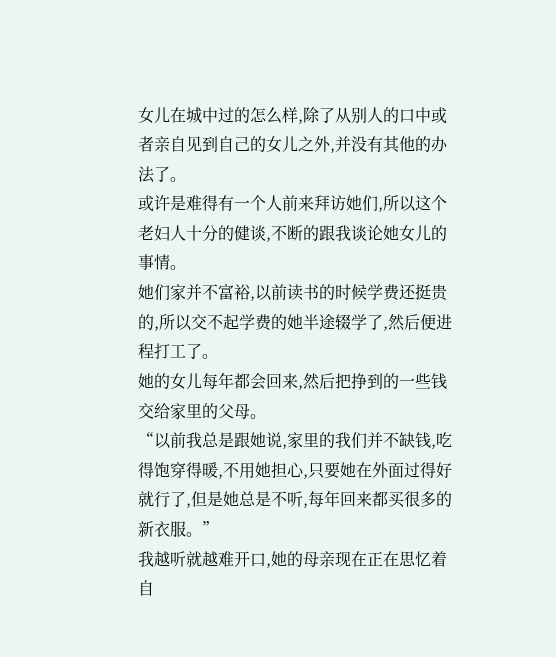女儿在城中过的怎么样,除了从别人的口中或者亲自见到自己的女儿之外,并没有其他的办法了。
或许是难得有一个人前来拜访她们,所以这个老妇人十分的健谈,不断的跟我谈论她女儿的事情。
她们家并不富裕,以前读书的时候学费还挺贵的,所以交不起学费的她半途辍学了,然后便进程打工了。
她的女儿每年都会回来,然后把挣到的一些钱交给家里的父母。
“以前我总是跟她说,家里的我们并不缺钱,吃得饱穿得暖,不用她担心,只要她在外面过得好就行了,但是她总是不听,每年回来都买很多的新衣服。”
我越听就越难开口,她的母亲现在正在思忆着自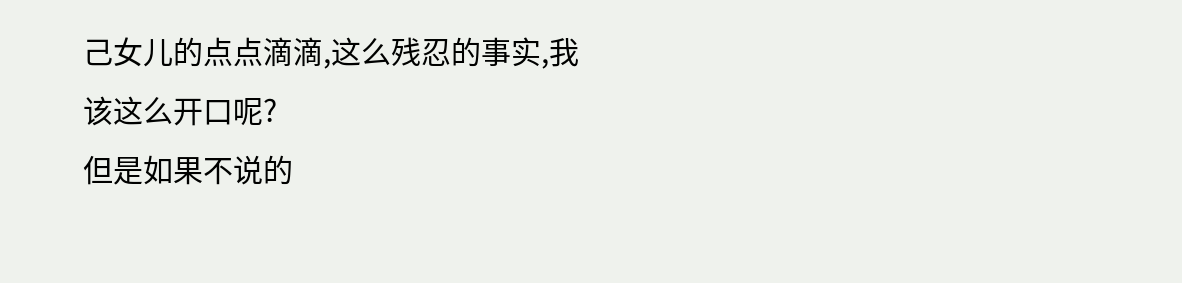己女儿的点点滴滴,这么残忍的事实,我该这么开口呢?
但是如果不说的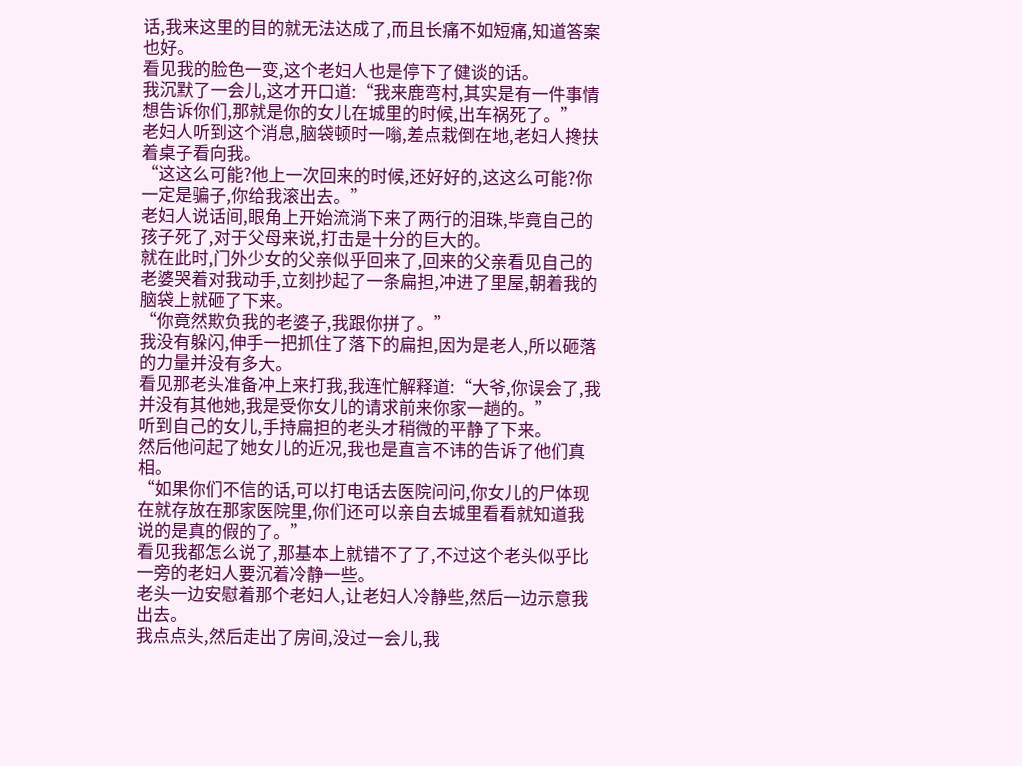话,我来这里的目的就无法达成了,而且长痛不如短痛,知道答案也好。
看见我的脸色一变,这个老妇人也是停下了健谈的话。
我沉默了一会儿,这才开口道:“我来鹿弯村,其实是有一件事情想告诉你们,那就是你的女儿在城里的时候,出车祸死了。”
老妇人听到这个消息,脑袋顿时一嗡,差点栽倒在地,老妇人搀扶着桌子看向我。
“这这么可能?他上一次回来的时候,还好好的,这这么可能?你一定是骗子,你给我滚出去。”
老妇人说话间,眼角上开始流淌下来了两行的泪珠,毕竟自己的孩子死了,对于父母来说,打击是十分的巨大的。
就在此时,门外少女的父亲似乎回来了,回来的父亲看见自己的老婆哭着对我动手,立刻抄起了一条扁担,冲进了里屋,朝着我的脑袋上就砸了下来。
“你竟然欺负我的老婆子,我跟你拼了。”
我没有躲闪,伸手一把抓住了落下的扁担,因为是老人,所以砸落的力量并没有多大。
看见那老头准备冲上来打我,我连忙解释道:“大爷,你误会了,我并没有其他她,我是受你女儿的请求前来你家一趟的。”
听到自己的女儿,手持扁担的老头才稍微的平静了下来。
然后他问起了她女儿的近况,我也是直言不讳的告诉了他们真相。
“如果你们不信的话,可以打电话去医院问问,你女儿的尸体现在就存放在那家医院里,你们还可以亲自去城里看看就知道我说的是真的假的了。”
看见我都怎么说了,那基本上就错不了了,不过这个老头似乎比一旁的老妇人要沉着冷静一些。
老头一边安慰着那个老妇人,让老妇人冷静些,然后一边示意我出去。
我点点头,然后走出了房间,没过一会儿,我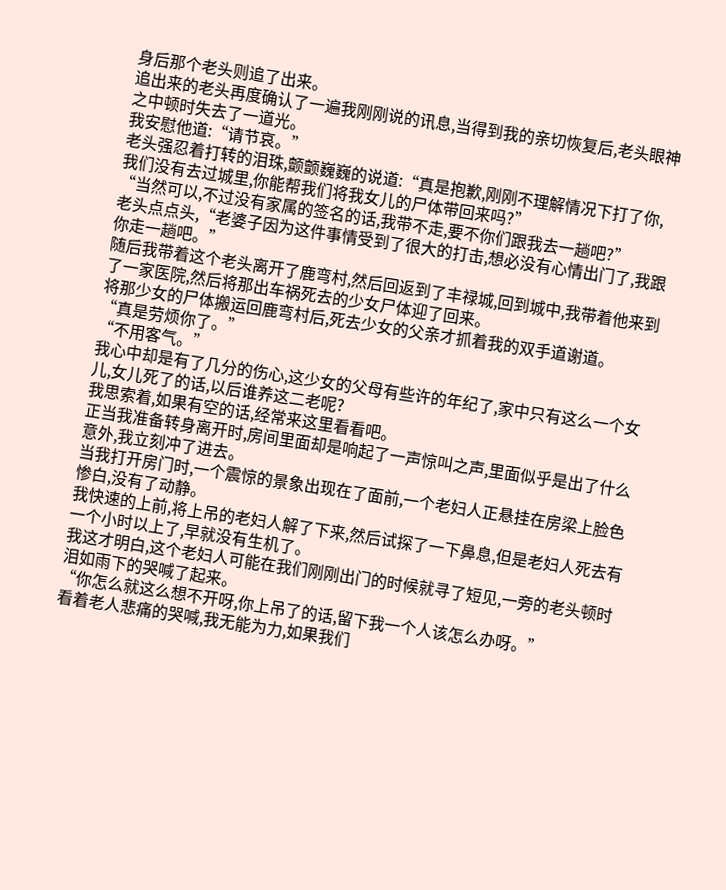身后那个老头则追了出来。
追出来的老头再度确认了一遍我刚刚说的讯息,当得到我的亲切恢复后,老头眼神之中顿时失去了一道光。
我安慰他道:“请节哀。”
老头强忍着打转的泪珠,颤颤巍巍的说道:“真是抱歉,刚刚不理解情况下打了你,我们没有去过城里,你能帮我们将我女儿的尸体带回来吗?”
“当然可以,不过没有家属的签名的话,我带不走,要不你们跟我去一趟吧?”
老头点点头,“老婆子因为这件事情受到了很大的打击,想必没有心情出门了,我跟你走一趟吧。”
随后我带着这个老头离开了鹿弯村,然后回返到了丰禄城,回到城中,我带着他来到了一家医院,然后将那出车祸死去的少女尸体迎了回来。
将那少女的尸体搬运回鹿弯村后,死去少女的父亲才抓着我的双手道谢道。
“真是劳烦你了。”
“不用客气。”
我心中却是有了几分的伤心,这少女的父母有些许的年纪了,家中只有这么一个女儿,女儿死了的话,以后谁养这二老呢?
我思索着,如果有空的话,经常来这里看看吧。
正当我准备转身离开时,房间里面却是响起了一声惊叫之声,里面似乎是出了什么意外,我立刻冲了进去。
当我打开房门时,一个震惊的景象出现在了面前,一个老妇人正悬挂在房梁上脸色惨白,没有了动静。
我快速的上前,将上吊的老妇人解了下来,然后试探了一下鼻息,但是老妇人死去有一个小时以上了,早就没有生机了。
我这才明白,这个老妇人可能在我们刚刚出门的时候就寻了短见,一旁的老头顿时泪如雨下的哭喊了起来。
“你怎么就这么想不开呀,你上吊了的话,留下我一个人该怎么办呀。”
看着老人悲痛的哭喊,我无能为力,如果我们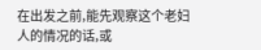在出发之前,能先观察这个老妇人的情况的话,或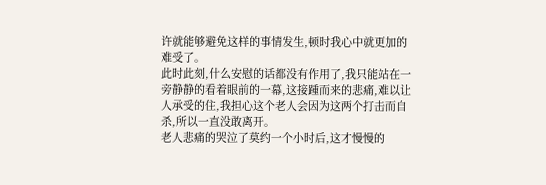许就能够避免这样的事情发生,顿时我心中就更加的难受了。
此时此刻,什么安慰的话都没有作用了,我只能站在一旁静静的看着眼前的一幕,这接踵而来的悲痛,难以让人承受的住,我担心这个老人会因为这两个打击而自杀,所以一直没敢离开。
老人悲痛的哭泣了莫约一个小时后,这才慢慢的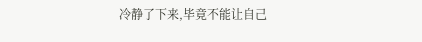冷静了下来,毕竟不能让自己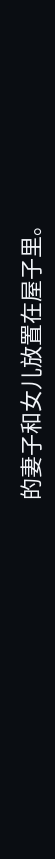的妻子和女儿放置在屋子里。